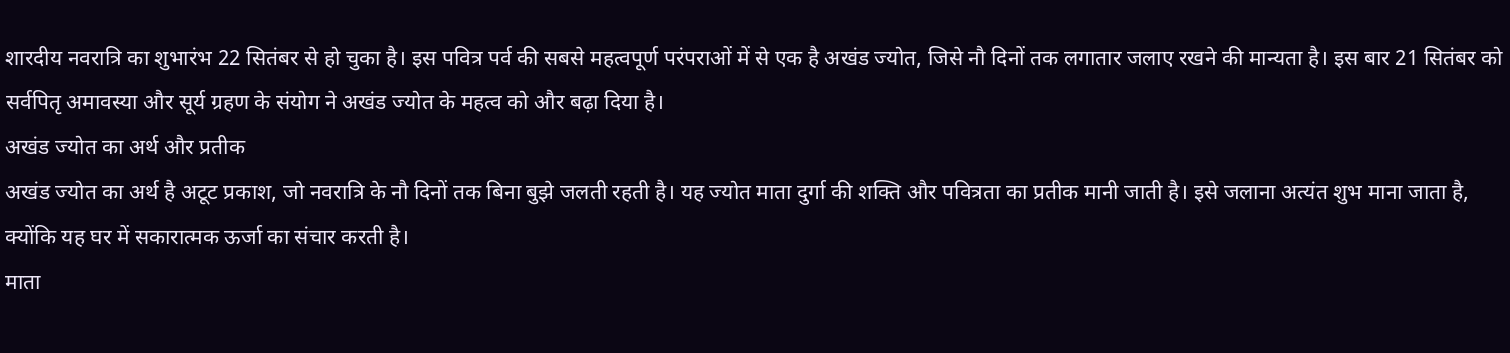शारदीय नवरात्रि का शुभारंभ 22 सितंबर से हो चुका है। इस पवित्र पर्व की सबसे महत्वपूर्ण परंपराओं में से एक है अखंड ज्योत, जिसे नौ दिनों तक लगातार जलाए रखने की मान्यता है। इस बार 21 सितंबर को सर्वपितृ अमावस्या और सूर्य ग्रहण के संयोग ने अखंड ज्योत के महत्व को और बढ़ा दिया है।
अखंड ज्योत का अर्थ और प्रतीक
अखंड ज्योत का अर्थ है अटूट प्रकाश, जो नवरात्रि के नौ दिनों तक बिना बुझे जलती रहती है। यह ज्योत माता दुर्गा की शक्ति और पवित्रता का प्रतीक मानी जाती है। इसे जलाना अत्यंत शुभ माना जाता है, क्योंकि यह घर में सकारात्मक ऊर्जा का संचार करती है।
माता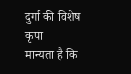दुर्गा की विशेष कृपा
मान्यता है कि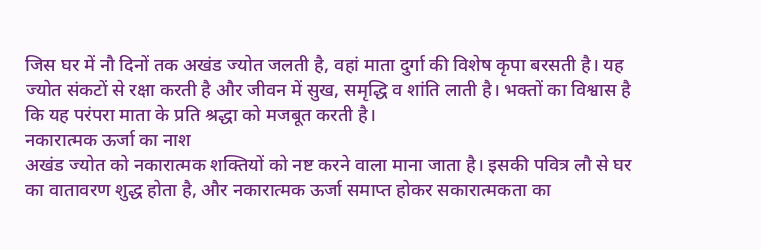जिस घर में नौ दिनों तक अखंड ज्योत जलती है, वहां माता दुर्गा की विशेष कृपा बरसती है। यह ज्योत संकटों से रक्षा करती है और जीवन में सुख, समृद्धि व शांति लाती है। भक्तों का विश्वास है कि यह परंपरा माता के प्रति श्रद्धा को मजबूत करती है।
नकारात्मक ऊर्जा का नाश
अखंड ज्योत को नकारात्मक शक्तियों को नष्ट करने वाला माना जाता है। इसकी पवित्र लौ से घर का वातावरण शुद्ध होता है, और नकारात्मक ऊर्जा समाप्त होकर सकारात्मकता का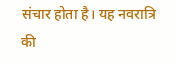संचार होता है। यह नवरात्रि की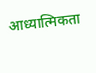आध्यात्मिकता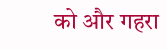को और गहरा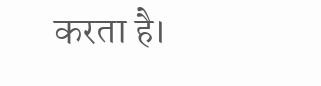करता है।